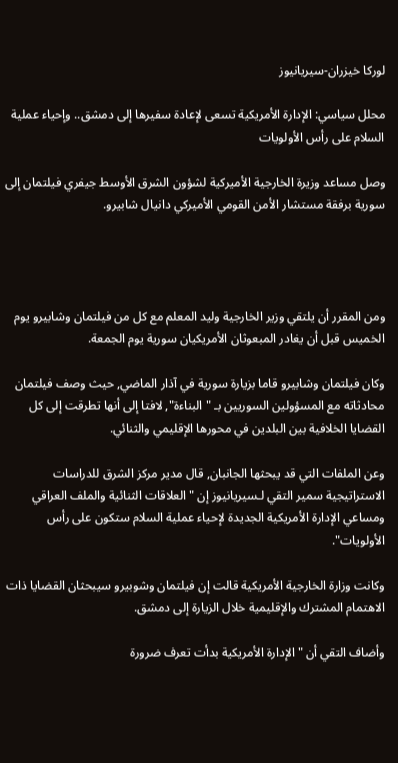لوركا خيزران-سيريانيوز

محلل سياسي: الإدارة الأمريكية تسعى لإعادة سفيرها إلى دمشق.. وإحياء عملية السلام على رأس الأولويات

وصل مساعد وزيرة الخارجية الأميركية لشؤون الشرق الأوسط جيفري فيلتمان إلى سورية برفقة مستشار الأمن القومي الأميركي دانيال شابيرو.




ومن المقرر أن يلتقي وزير الخارجية وليد المعلم مع كل من فيلتمان وشابيرو يوم الخميس قبل أن يغادر المبعوثان الأمريكيان سورية يوم الجمعة.

وكان فيلتمان وشابيرو قاما بزيارة سورية في آذار الماضي, حيث وصف فيلتمان محادثاته مع المسؤولين السوريين بـ "البناءة", لافتا إلى أنها تطرقت إلى كل القضايا الخلافية بين البلدين في محورها الإقليمي والثنائي.

وعن الملفات التي قد يبحثها الجانبان, قال مدير مركز الشرق للدراسات الاستراتيجية سمير التقي لـسيريانيوز إن "العلاقات الثنائية والملف العراقي ومساعي الإدارة الأمريكية الجديدة لإحياء عملية السلام ستكون على رأس الأولويات".

وكانت وزارة الخارجية الأمريكية قالت إن فيلتمان وشوبيرو سيبحثان القضايا ذات الاهتمام المشترك والإقليمية خلال الزيارة إلى دمشق.

وأضاف التقي أن "الإدارة الأمريكية بدأت تعرف ضرورة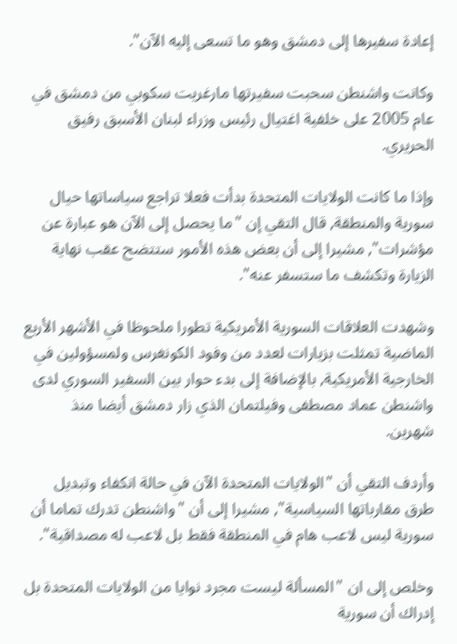إعادة سفيرها إلى دمشق وهو ما تسعى إليه الآن".

وكانت واشنطن سحبت سفيرتها مارغريت سكوبي من دمشق في عام 2005 على خلفية اغتيال رئيس وزراء لبنان الأسبق رفيق الحريري.

وإذا ما كانت الولايات المتحدة بدأت فعلا تراجع سياساتها حيال سورية والمنطقة, قال التقي إن "ما يحصل إلى الآن هو عبارة عن مؤشرات", مشيرا إلى أن بعض هذه الأمور ستتضح عقب نهاية الزيارة وتكشف ما ستسفر عنه".

وشهدت العلاقات السورية الأمريكية تطورا ملحوظا في الأشهر الأربع الماضية تمثلت بزيارات لعدد من وفود الكونغرس ولمسؤولين في الخارجية الأمريكية, بالإضافة إلى بدء حوار بين السفير السوري لدى واشنطن عماد مصطفى وفيلتمان الذي زار دمشق أيضا منذ شهرين.

وأردف التقي أن "الولايات المتحدة الآن في حالة انكفاء وتبديل طرق مقارباتها السياسية", مشيرا إلى أن "واشنطن تدرك تماما أن سورية ليس لاعب هام في المنطقة فقط بل لاعب له مصداقية".

وخلص إلى ان "المسألة ليست مجرد نوايا من الولايات المتحدة بل إدراك أن سورية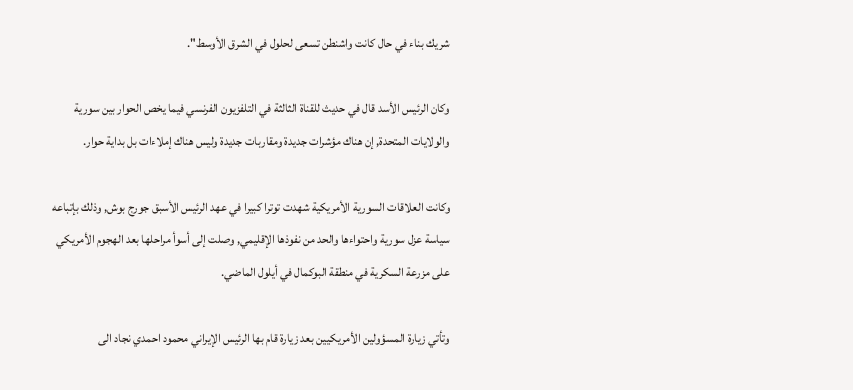شريك بناء في حال كانت واشنطن تسعى لحلول في الشرق الأوسط".

وكان الرئيس الأسد قال في حديث للقناة الثالثة في التلفزيون الفرنسي فيما يخص الحوار بين سورية والولايات المتحدة, إن هناك مؤشرات جديدة ومقاربات جديدة وليس هناك إملاءات بل بداية حوار.

وكانت العلاقات السورية الأمريكية شهدت توترا كبيرا في عهد الرئيس الأسبق جورج بوش, وذلك بإتباعه سياسة عزل سورية واحتواءها والحد من نفوذها الإقليمي, وصلت إلى أسوأ مراحلها بعد الهجوم الأمريكي على مزرعة السكرية في منطقة البوكمال في أيلول الماضي.

وتأتي زيارة المسؤولين الأمريكيين بعد زيارة قام بها الرئيس الإيراني محمود احمدي نجاد الى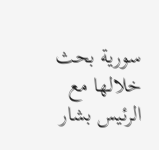سورية بحث خلالها مع الرئيس بشار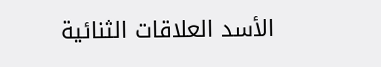الأسد العلاقات الثنائية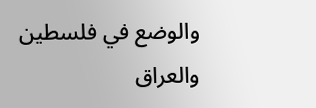والوضع في فلسطين والعراق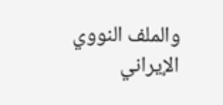والملف النووي الإيراني